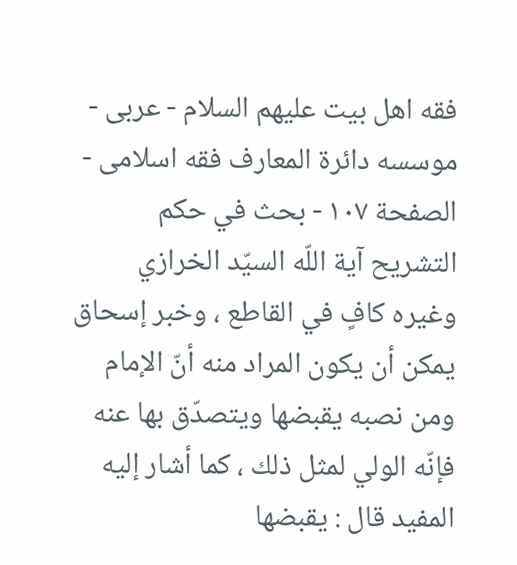فقه اهل بیت علیهم السلام - عربی - موسسه دائرة المعارف فقه اسلامی - الصفحة ١٠٧ - بحث في حكم التشريح آية اللّه السيّد الخرازي
وغيره كافٍ في القاطع ، وخبر إسحاق يمكن أن يكون المراد منه أنّ الإمام ومن نصبه يقبضها ويتصدّق بها عنه فإنّه الولي لمثل ذلك ، كما أشار إليه المفيد قال : يقبضها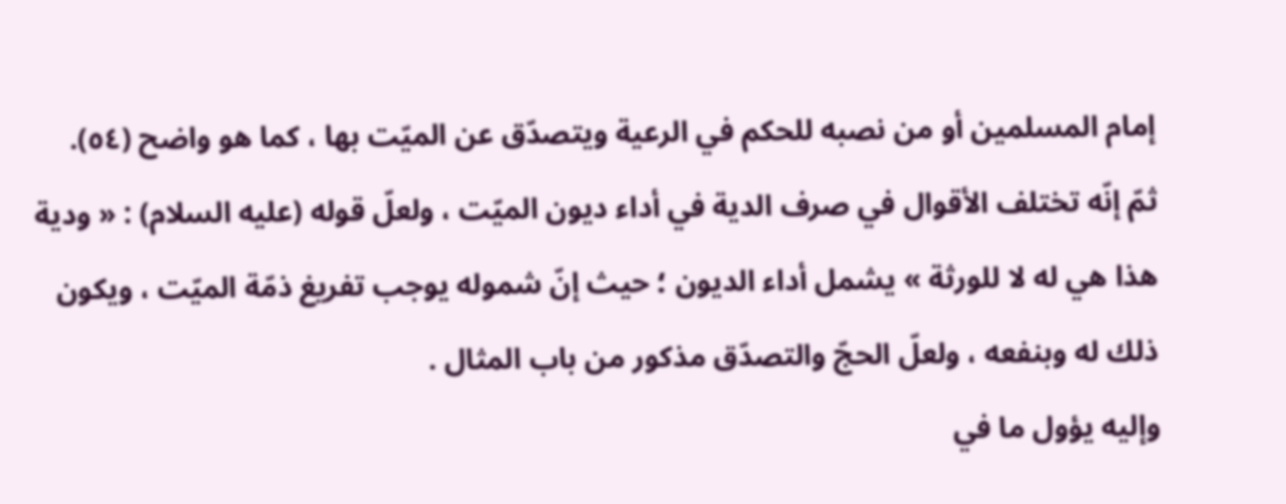إمام المسلمين أو من نصبه للحكم في الرعية ويتصدّق عن الميّت بها ، كما هو واضح (٥٤).
ثمّ إنّه تختلف الأقوال في صرف الدية في أداء ديون الميّت ، ولعلّ قوله (عليه السلام) : « ودية هذا هي له لا للورثة » يشمل أداء الديون ؛ حيث إنّ شموله يوجب تفريغ ذمّة الميّت ، ويكون ذلك له وبنفعه ، ولعلّ الحجّ والتصدّق مذكور من باب المثال .
وإليه يؤول ما في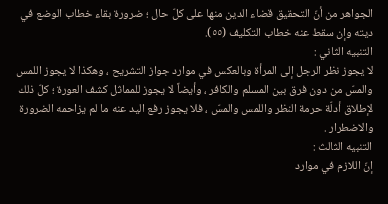الجواهر من أنّ التحقيق قضاء الدين منها على كلّ حال ؛ ضرورة بقاء خطاب الوضع في ديته وإن سقط عنه خطاب التكليف (٥٥).
التنبيه الثاني :
لا يجوز نظر الرجل إلى المرأة وبالعكس في موارد جواز التشريح ، وهكذا لا يجوز اللمس والمسّ من دون فرق بين المسلم والكافر ، وأيضاً لا يجوز للمماثل كشف العورة ؛ كلّ ذلك لإطلاق أدلّة حرمة النظر واللمس والمسّ ، فلا يجوز رفع اليد عنه ما لم يزاحمه الضرورة والاضطرار .
التنبيه الثالث :
إنّ اللازم في موارد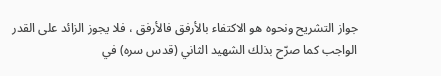جواز التشريح ونحوه هو الاكتفاء بالأرفق فالأرفق ، فلا يجوز الزائد على القدر الواجب كما صرّح بذلك الشهيد الثاني (قدس سره) في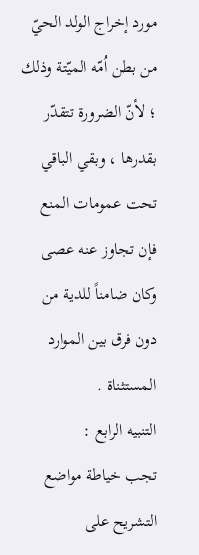مورد إخراج الولد الحيّ من بطن اُمّه الميّتة وذلك ؛ لأنّ الضرورة تتقدّر بقدرها ، وبقي الباقي تحت عمومات المنع فإن تجاوز عنه عصى وكان ضامناً للدية من دون فرق بين الموارد المستثناة .
التنبيه الرابع :
تجب خياطة مواضع التشريح على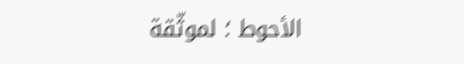الأحوط ؛ لموثّقة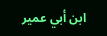ابن أبي عمير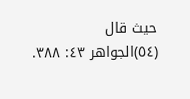حيث قال
(٥٤)الجواهر ٤٣: ٣٨٨.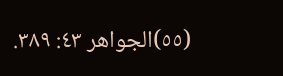(٥٥)الجواهر ٤٣: ٣٨٩.